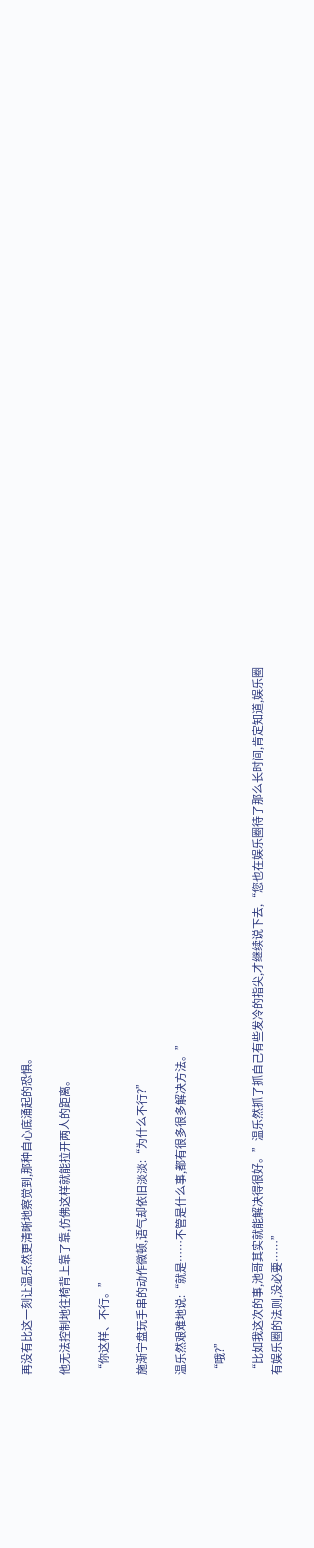再没有比这一刻让温乐然更清晰地察觉到,那种自心底涌起的恐惧。

他无法控制地往椅背上靠了靠,仿佛这样就能拉开两人的距离。

“你这样、不行。”

施渐宁盘玩手串的动作微顿,语气却依旧淡淡:“为什么不行?”

温乐然艰难地说:“就是……不管是什么事,都有很多很多解决方法。”

“哦?”

“比如我这次的事,池哥其实就能解决得很好。”温乐然抓了抓自己有些发冷的指尖,才继续说下去,“您也在娱乐圈待了那么长时间,肯定知道,娱乐圈有娱乐圈的法则,没必要……”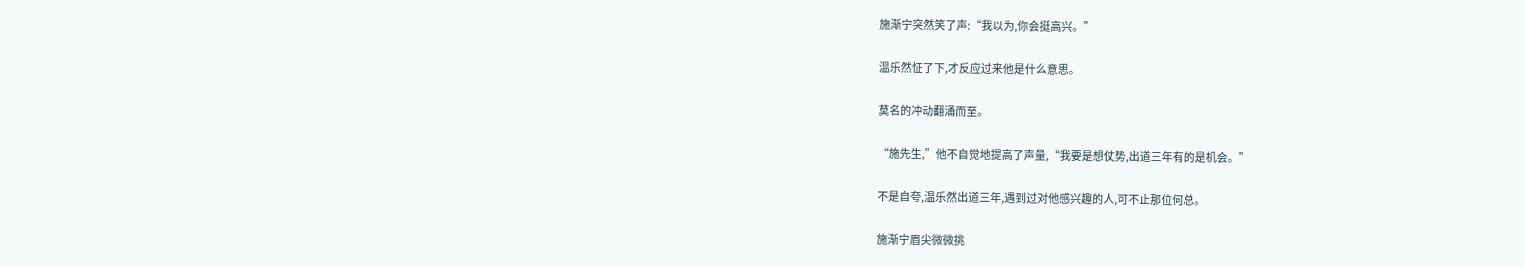施渐宁突然笑了声:“我以为,你会挺高兴。”

温乐然怔了下,才反应过来他是什么意思。

莫名的冲动翻涌而至。

“施先生,”他不自觉地提高了声量,“我要是想仗势,出道三年有的是机会。”

不是自夸,温乐然出道三年,遇到过对他感兴趣的人,可不止那位何总。

施渐宁眉尖微微挑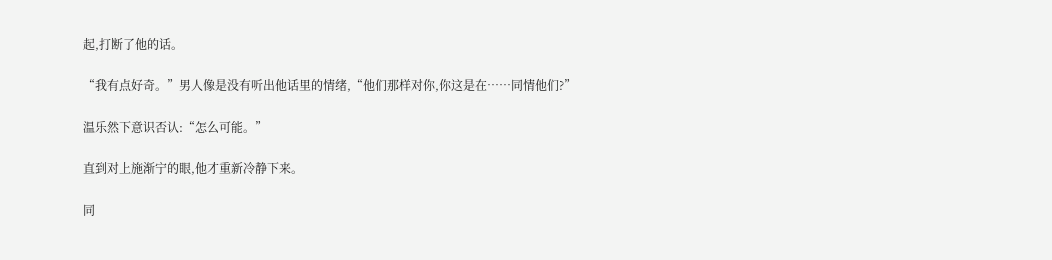起,打断了他的话。

“我有点好奇。”男人像是没有听出他话里的情绪,“他们那样对你,你这是在……同情他们?”

温乐然下意识否认:“怎么可能。”

直到对上施渐宁的眼,他才重新冷静下来。

同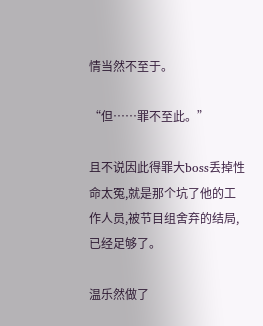情当然不至于。

“但……罪不至此。”

且不说因此得罪大boss丢掉性命太冤,就是那个坑了他的工作人员,被节目组舍弃的结局,已经足够了。

温乐然做了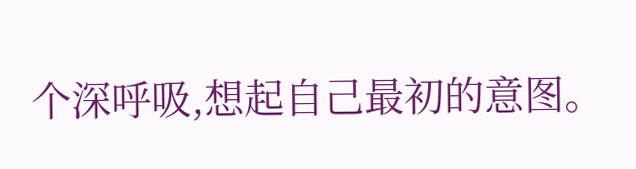个深呼吸,想起自己最初的意图。